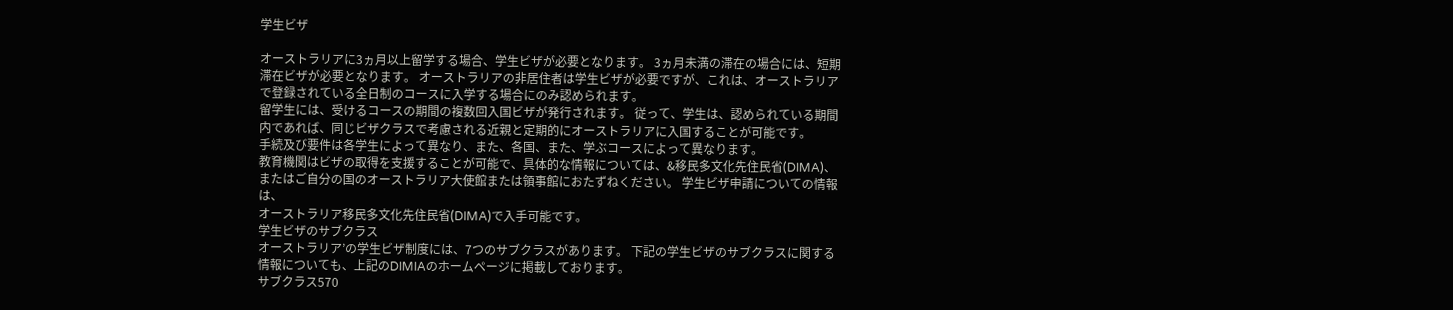学生ビザ

オーストラリアに3ヵ月以上留学する場合、学生ビザが必要となります。 3ヵ月未満の滞在の場合には、短期滞在ビザが必要となります。 オーストラリアの非居住者は学生ビザが必要ですが、これは、オーストラリアで登録されている全日制のコースに入学する場合にのみ認められます。
留学生には、受けるコースの期間の複数回入国ビザが発行されます。 従って、学生は、認められている期間内であれば、同じビザクラスで考慮される近親と定期的にオーストラリアに入国することが可能です。
手続及び要件は各学生によって異なり、また、各国、また、学ぶコースによって異なります。
教育機関はビザの取得を支援することが可能で、具体的な情報については、&移民多文化先住民省(DIMA)、またはご自分の国のオーストラリア大使館または領事館におたずねください。 学生ビザ申請についての情報は、
オーストラリア移民多文化先住民省(DIMA)で入手可能です。
学生ビザのサブクラス
オーストラリア’の学生ビザ制度には、7つのサブクラスがあります。 下記の学生ビザのサブクラスに関する情報についても、上記のDIMIAのホームページに掲載しております。
サブクラス570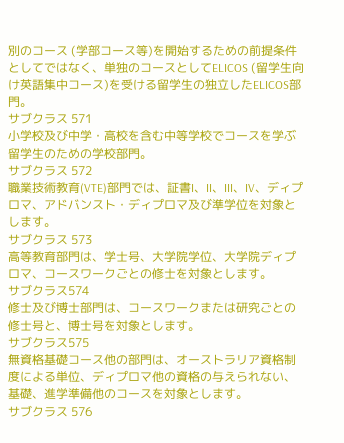別のコース (学部コース等)を開始するための前提条件としてではなく、単独のコースとしてELICOS (留学生向け英語集中コース)を受ける留学生の独立したELICOS部門。
サブクラス 571
小学校及び中学・高校を含む中等学校でコースを学ぶ留学生のための学校部門。
サブクラス 572
職業技術教育(VTE)部門では、証書I、II、III、IV、ディプロマ、アドバンスト・ディプロマ及び準学位を対象とします。
サブクラス 573
高等教育部門は、学士号、大学院学位、大学院ディプロマ、コースワークごとの修士を対象とします。
サブクラス574
修士及び博士部門は、コースワークまたは研究ごとの修士号と、博士号を対象とします。
サブクラス575
無資格基礎コース他の部門は、オーストラリア資格制度による単位、ディプロマ他の資格の与えられない、基礎、進学準備他のコースを対象とします。
サブクラス 576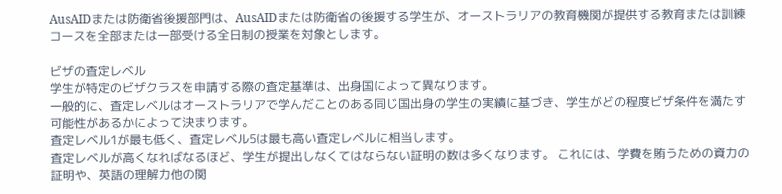AusAIDまたは防衛省後援部門は、AusAIDまたは防衛省の後援する学生が、オーストラリアの教育機関が提供する教育または訓練コースを全部または一部受ける全日制の授業を対象とします。

ビザの査定レベル
学生が特定のビザクラスを申請する際の査定基準は、出身国によって異なります。
一般的に、査定レベルはオーストラリアで学んだことのある同じ国出身の学生の実績に基づき、学生がどの程度ビザ条件を満たす可能性があるかによって決まります。
査定レベル1が最も低く、査定レベル5は最も高い査定レベルに相当します。
査定レベルが高くなればなるほど、学生が提出しなくてはならない証明の数は多くなります。 これには、学費を賄うための資力の証明や、英語の理解力他の関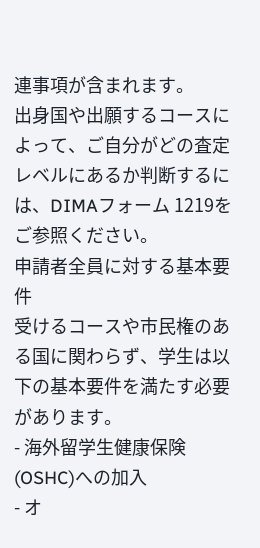連事項が含まれます。
出身国や出願するコースによって、ご自分がどの査定レベルにあるか判断するには、DIMAフォーム 1219をご参照ください。
申請者全員に対する基本要件
受けるコースや市民権のある国に関わらず、学生は以下の基本要件を満たす必要があります。
- 海外留学生健康保険(OSHC)への加入
- オ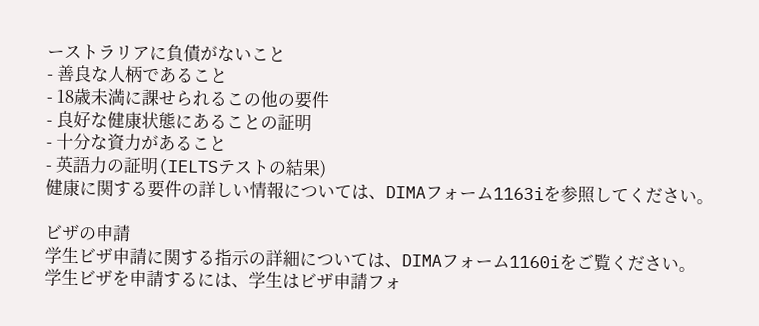ーストラリアに負債がないこと
- 善良な人柄であること
- 18歳未満に課せられるこの他の要件
- 良好な健康状態にあることの証明
- 十分な資力があること
- 英語力の証明(IELTSテストの結果)
健康に関する要件の詳しい情報については、DIMAフォーム1163iを参照してください。

ビザの申請
学生ビザ申請に関する指示の詳細については、DIMAフォーム1160iをご覧ください。
学生ビザを申請するには、学生はビザ申請フォ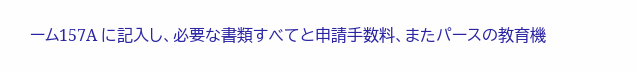ーム157A に記入し、必要な書類すべてと申請手数料、またパースの教育機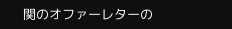関のオファーレターの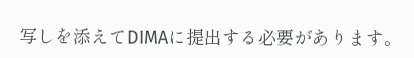写しを添えてDIMAに提出する必要があります。